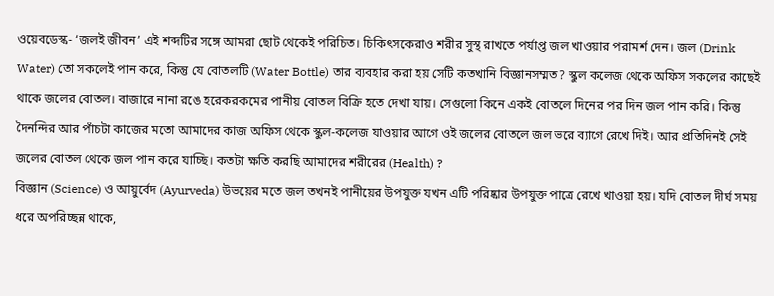ওয়েবডেস্ক- ‘জলই জীবন’ এই শব্দটির সঙ্গে আমরা ছোট থেকেই পরিচিত। চিকিৎসকেরাও শরীর সুস্থ রাখতে পর্যাপ্ত জল খাওয়ার পরামর্শ দেন। জল (Drink Water) তো সকলেই পান করে, কিন্তু যে বোতলটি (Water Bottle) তার ব্যবহার করা হয় সেটি কতখানি বিজ্ঞানসম্মত? স্কুল কলেজ থেকে অফিস সকলের কাছেই থাকে জলের বোতল। বাজারে নানা রঙে হরেকরকমের পানীয় বোতল বিক্রি হতে দেখা যায়। সেগুলো কিনে একই বোতলে দিনের পর দিন জল পান করি। কিন্তু দৈনন্দির আর পাঁচটা কাজের মতো আমাদের কাজ অফিস থেকে স্কুল-কলেজ যাওয়ার আগে ওই জলের বোতলে জল ভরে ব্যাগে রেখে দিই। আর প্রতিদিনই সেই জলের বোতল থেকে জল পান করে যাচ্ছি। কতটা ক্ষতি করছি আমাদের শরীরের (Health) ?
বিজ্ঞান (Science) ও আয়ুর্বেদ (Ayurveda) উভয়ের মতে জল তখনই পানীয়ের উপযুক্ত যখন এটি পরিষ্কার উপযুক্ত পাত্রে রেখে খাওয়া হয়। যদি বোতল দীর্ঘ সময় ধরে অপরিচ্ছন্ন থাকে,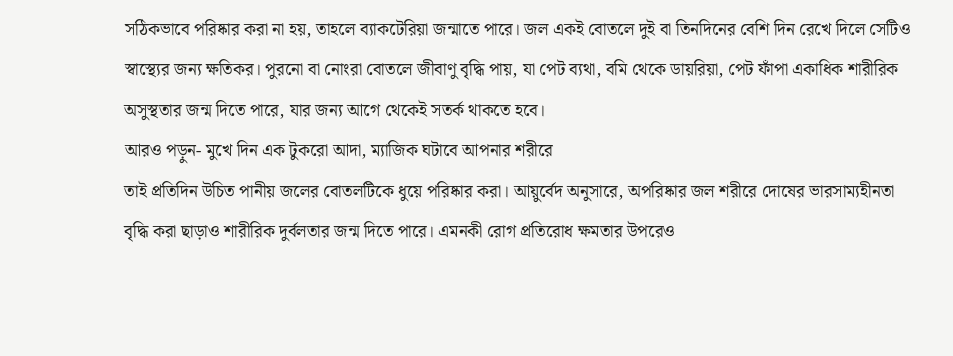সঠিকভাবে পরিষ্কার করা না হয়, তাহলে ব্যাকটেরিয়া জন্মাতে পারে। জল একই বোতলে দুই বা তিনদিনের বেশি দিন রেখে দিলে সেটিও স্বাস্থ্যের জন্য ক্ষতিকর। পুরনো বা নোংরা বোতলে জীবাণু বৃদ্ধি পায়, যা পেট ব্যথা, বমি থেকে ডায়রিয়া, পেট ফাঁপা একাধিক শারীরিক অসুস্থতার জন্ম দিতে পারে, যার জন্য আগে থেকেই সতর্ক থাকতে হবে।
আরও পড়ুন- মুখে দিন এক টুকরো আদা, ম্যাজিক ঘটাবে আপনার শরীরে
তাই প্রতিদিন উচিত পানীয় জলের বোতলটিকে ধুয়ে পরিষ্কার করা। আয়ুর্বেদ অনুসারে, অপরিষ্কার জল শরীরে দোষের ভারসাম্যহীনতা বৃদ্ধি করা ছাড়াও শারীরিক দুর্বলতার জন্ম দিতে পারে। এমনকী রোগ প্রতিরোধ ক্ষমতার উপরেও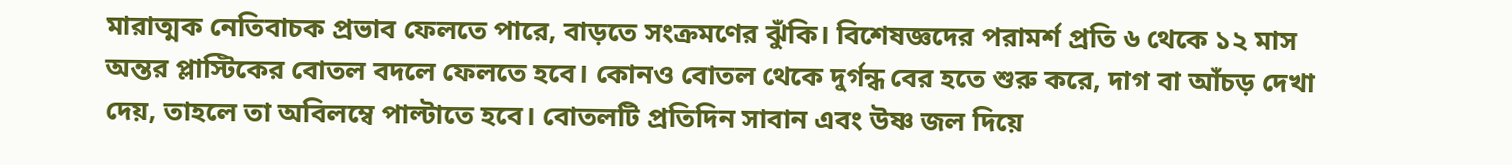মারাত্মক নেতিবাচক প্রভাব ফেলতে পারে, বাড়তে সংক্রমণের ঝুঁকি। বিশেষজ্ঞদের পরামর্শ প্রতি ৬ থেকে ১২ মাস অন্তর প্লাস্টিকের বোতল বদলে ফেলতে হবে। কোনও বোতল থেকে দুর্গন্ধ বের হতে শুরু করে, দাগ বা আঁচড় দেখা দেয়, তাহলে তা অবিলম্বে পাল্টাতে হবে। বোতলটি প্রতিদিন সাবান এবং উষ্ণ জল দিয়ে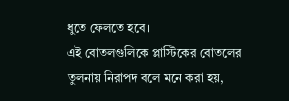ধুতে ফেলতে হবে।
এই বোতলগুলিকে প্লাস্টিকের বোতলের তুলনায় নিরাপদ বলে মনে করা হয়,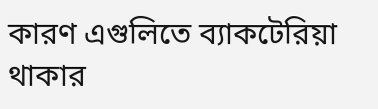কারণ এগুলিতে ব্যাকটেরিয়া থাকার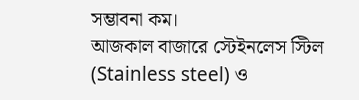সম্ভাবনা কম।
আজকাল বাজারে স্টেইনলেস স্টিল (Stainless steel) ও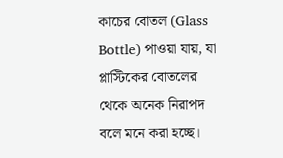কাচের বোতল (Glass Bottle) পাওয়া যায়, যা প্লাস্টিকের বোতলের থেকে অনেক নিরাপদ বলে মনে করা হচ্ছে।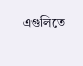এগুলিতে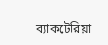ব্যাকটেরিয়া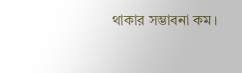থাকার সম্ভাবনা কম।